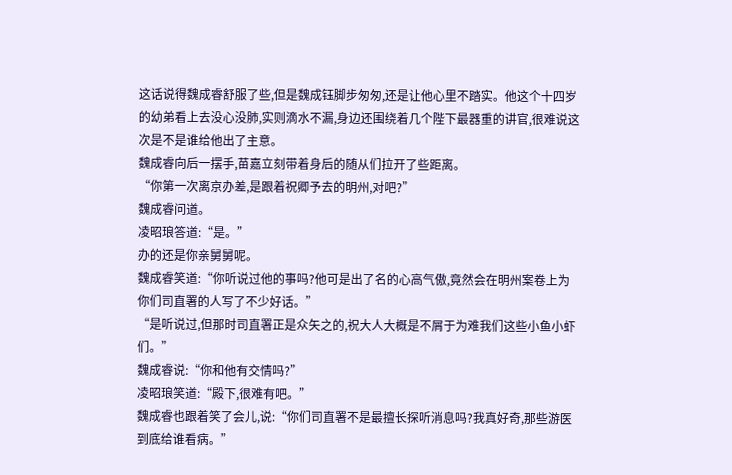这话说得魏成睿舒服了些,但是魏成钰脚步匆匆,还是让他心里不踏实。他这个十四岁的幼弟看上去没心没肺,实则滴水不漏,身边还围绕着几个陛下最器重的讲官,很难说这次是不是谁给他出了主意。
魏成睿向后一摆手,苗嘉立刻带着身后的随从们拉开了些距离。
“你第一次离京办差,是跟着祝卿予去的明州,对吧?”
魏成睿问道。
凌昭琅答道:“是。”
办的还是你亲舅舅呢。
魏成睿笑道:“你听说过他的事吗?他可是出了名的心高气傲,竟然会在明州案卷上为你们司直署的人写了不少好话。”
“是听说过,但那时司直署正是众矢之的,祝大人大概是不屑于为难我们这些小鱼小虾们。”
魏成睿说:“你和他有交情吗?”
凌昭琅笑道:“殿下,很难有吧。”
魏成睿也跟着笑了会儿,说:“你们司直署不是最擅长探听消息吗?我真好奇,那些游医到底给谁看病。”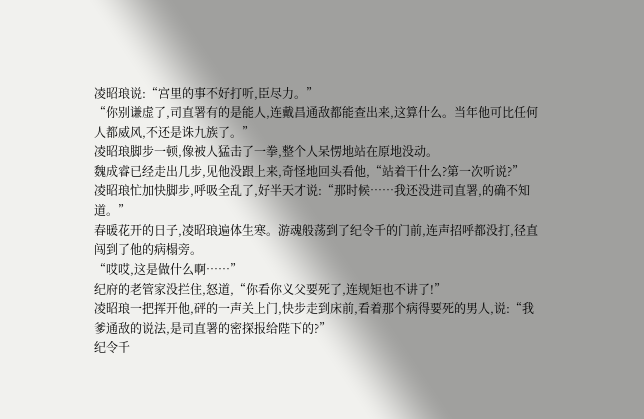凌昭琅说:“宫里的事不好打听,臣尽力。”
“你别谦虚了,司直署有的是能人,连戴昌通敌都能查出来,这算什么。当年他可比任何人都威风,不还是诛九族了。”
凌昭琅脚步一顿,像被人猛击了一拳,整个人呆愣地站在原地没动。
魏成睿已经走出几步,见他没跟上来,奇怪地回头看他,“站着干什么?第一次听说?”
凌昭琅忙加快脚步,呼吸全乱了,好半天才说:“那时候……我还没进司直署,的确不知道。”
春暖花开的日子,凌昭琅遍体生寒。游魂般荡到了纪令千的门前,连声招呼都没打,径直闯到了他的病榻旁。
“哎哎,这是做什么啊……”
纪府的老管家没拦住,怒道,“你看你义父要死了,连规矩也不讲了!”
凌昭琅一把挥开他,砰的一声关上门,快步走到床前,看着那个病得要死的男人,说:“我爹通敌的说法,是司直署的密探报给陛下的?”
纪令千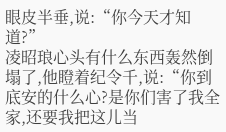眼皮半垂,说:“你今天才知道?”
凌昭琅心头有什么东西轰然倒塌了,他瞪着纪令千,说:“你到底安的什么心?是你们害了我全家,还要我把这儿当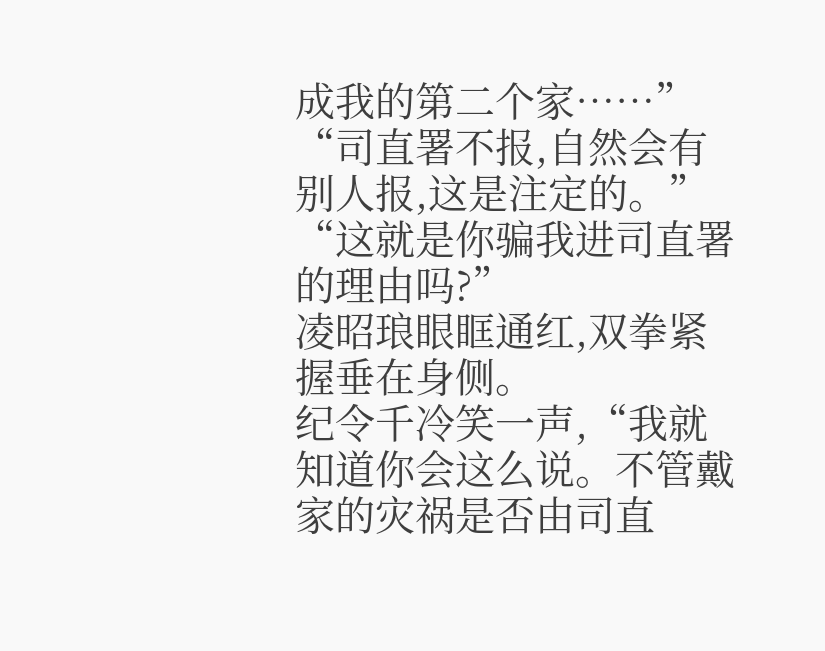成我的第二个家……”
“司直署不报,自然会有别人报,这是注定的。”
“这就是你骗我进司直署的理由吗?”
凌昭琅眼眶通红,双拳紧握垂在身侧。
纪令千冷笑一声,“我就知道你会这么说。不管戴家的灾祸是否由司直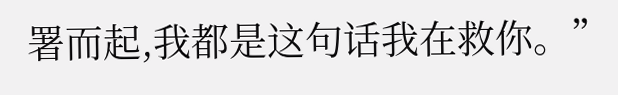署而起,我都是这句话我在救你。”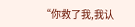“你救了我,我认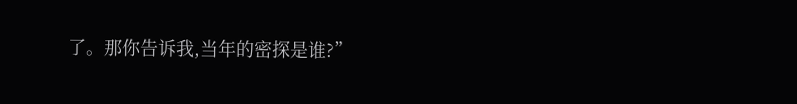了。那你告诉我,当年的密探是谁?”